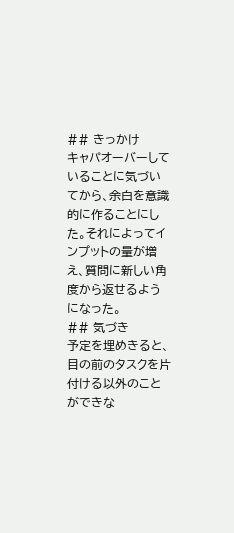## きっかけ
キャパオーバーしていることに気づいてから、余白を意識的に作ることにした。それによってインプットの量が増え、質問に新しい角度から返せるようになった。
## 気づき
予定を埋めきると、目の前のタスクを片付ける以外のことができな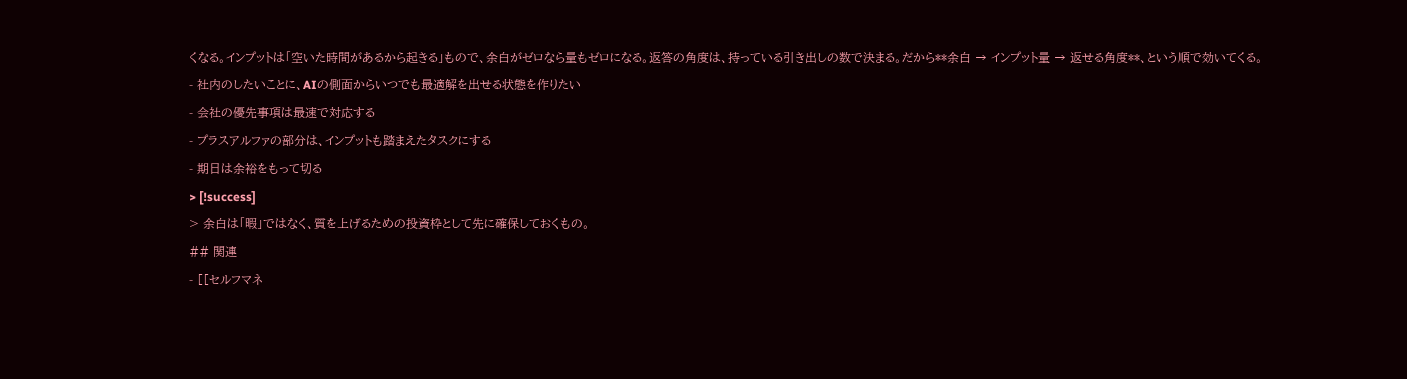くなる。インプットは「空いた時間があるから起きる」もので、余白がゼロなら量もゼロになる。返答の角度は、持っている引き出しの数で決まる。だから**余白 → インプット量 → 返せる角度**、という順で効いてくる。
- 社内のしたいことに、AIの側面からいつでも最適解を出せる状態を作りたい
- 会社の優先事項は最速で対応する
- プラスアルファの部分は、インプットも踏まえたタスクにする
- 期日は余裕をもって切る
> [!success]
> 余白は「暇」ではなく、質を上げるための投資枠として先に確保しておくもの。
## 関連
- [[セルフマネ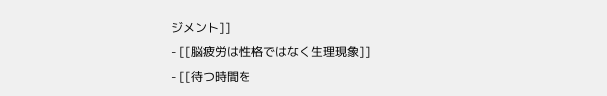ジメント]]
- [[脳疲労は性格ではなく生理現象]]
- [[待つ時間を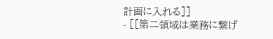計画に入れる]]
- [[第二領域は業務に繋げ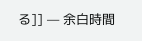る]] — 余白時間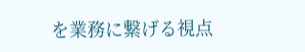を業務に繋げる視点